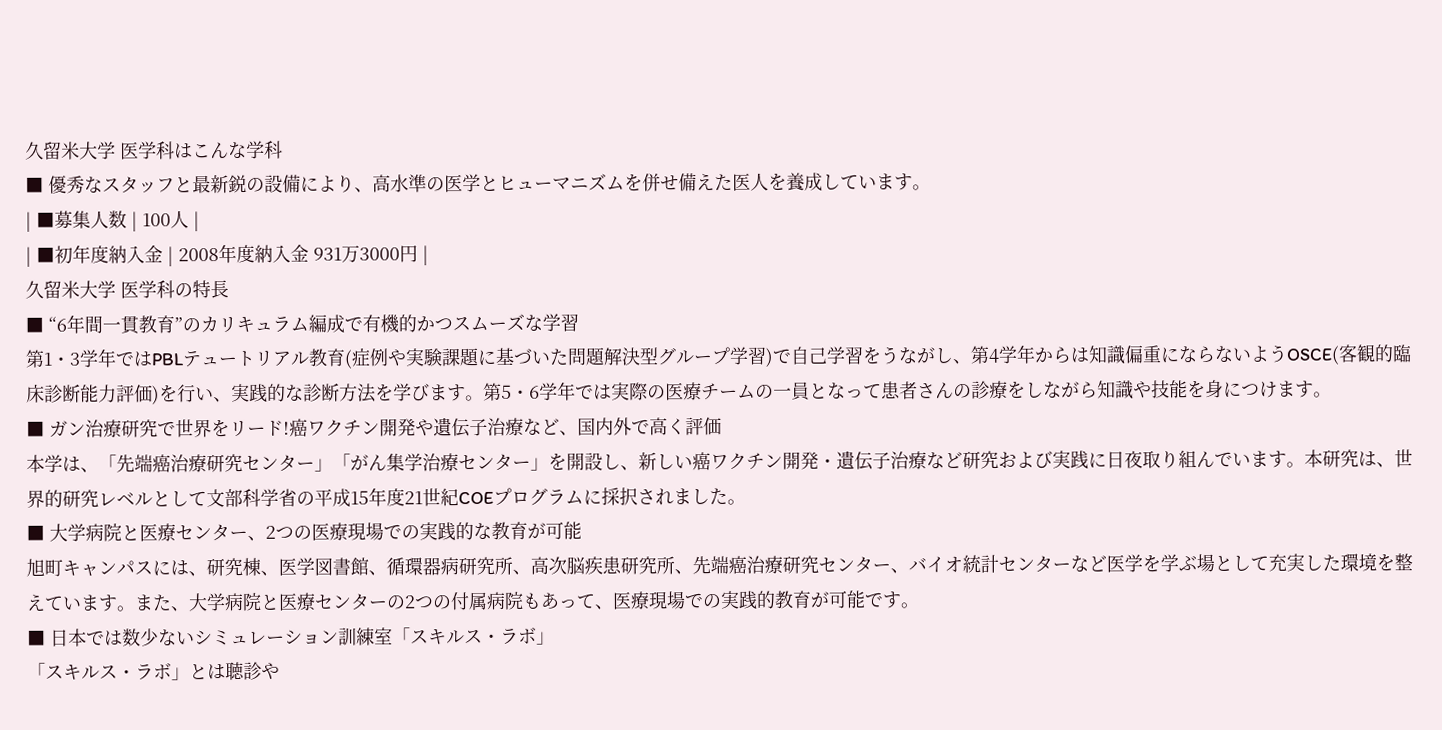久留米大学 医学科はこんな学科
■ 優秀なスタッフと最新鋭の設備により、高水準の医学とヒューマニズムを併せ備えた医人を養成しています。
| ■募集人数 | 100人 |
| ■初年度納入金 | 2008年度納入金 931万3000円 |
久留米大学 医学科の特長
■ “6年間一貫教育”のカリキュラム編成で有機的かつスムーズな学習
第1・3学年ではPBLテュートリアル教育(症例や実験課題に基づいた問題解決型グループ学習)で自己学習をうながし、第4学年からは知識偏重にならないようOSCE(客観的臨床診断能力評価)を行い、実践的な診断方法を学びます。第5・6学年では実際の医療チームの一員となって患者さんの診療をしながら知識や技能を身につけます。
■ ガン治療研究で世界をリード!癌ワクチン開発や遺伝子治療など、国内外で高く評価
本学は、「先端癌治療研究センター」「がん集学治療センター」を開設し、新しい癌ワクチン開発・遺伝子治療など研究および実践に日夜取り組んでいます。本研究は、世界的研究レベルとして文部科学省の平成15年度21世紀COEプログラムに採択されました。
■ 大学病院と医療センター、2つの医療現場での実践的な教育が可能
旭町キャンパスには、研究棟、医学図書館、循環器病研究所、高次脳疾患研究所、先端癌治療研究センター、バイオ統計センターなど医学を学ぶ場として充実した環境を整えています。また、大学病院と医療センターの2つの付属病院もあって、医療現場での実践的教育が可能です。
■ 日本では数少ないシミュレーション訓練室「スキルス・ラボ」
「スキルス・ラボ」とは聴診や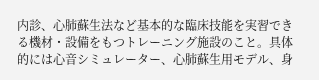内診、心肺蘇生法など基本的な臨床技能を実習できる機材・設備をもつトレーニング施設のこと。具体的には心音シミュレーター、心肺蘇生用モデル、身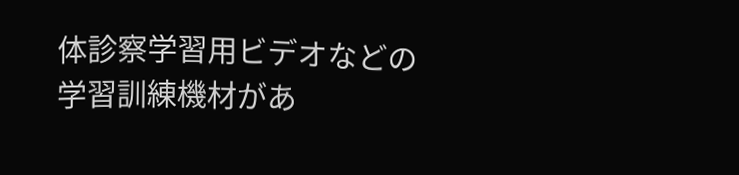体診察学習用ビデオなどの学習訓練機材があ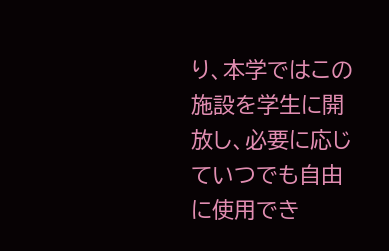り、本学ではこの施設を学生に開放し、必要に応じていつでも自由に使用でき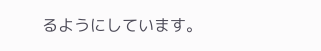るようにしています。